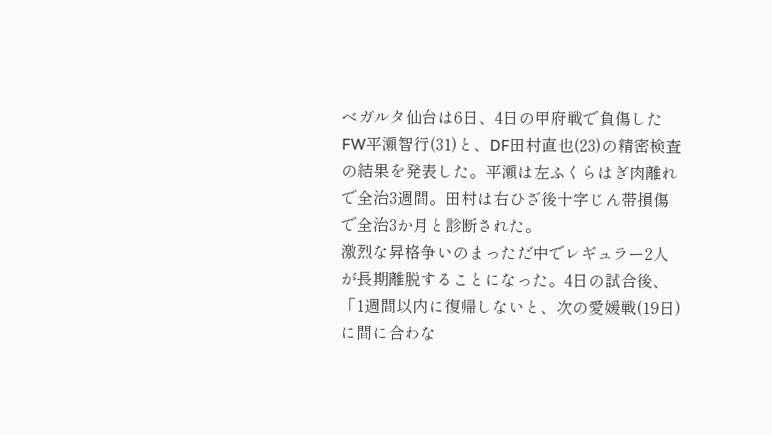ベガルタ仙台は6日、4日の甲府戦で負傷したFW平瀬智行(31)と、DF田村直也(23)の精密検査の結果を発表した。平瀬は左ふくらはぎ肉離れで全治3週間。田村は右ひざ後十字じん帯損傷で全治3か月と診断された。
激烈な昇格争いのまっただ中でレギュラー2人が長期離脱することになった。4日の試合後、「1週間以内に復帰しないと、次の愛媛戦(19日)に間に合わな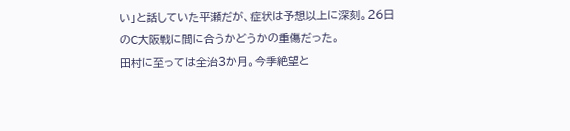い」と話していた平瀬だが、症状は予想以上に深刻。26日のC大阪戦に間に合うかどうかの重傷だった。
田村に至っては全治3か月。今季絶望と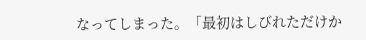なってしまった。「最初はしびれただけか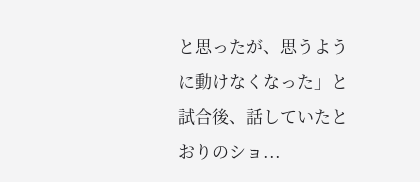と思ったが、思うように動けなくなった」と試合後、話していたとおりのショ...